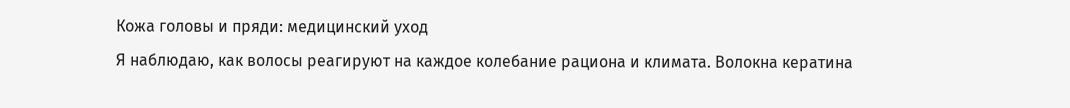Кожа головы и пряди: медицинский уход
Я наблюдаю, как волосы реагируют на каждое колебание рациона и климата. Волокна кератина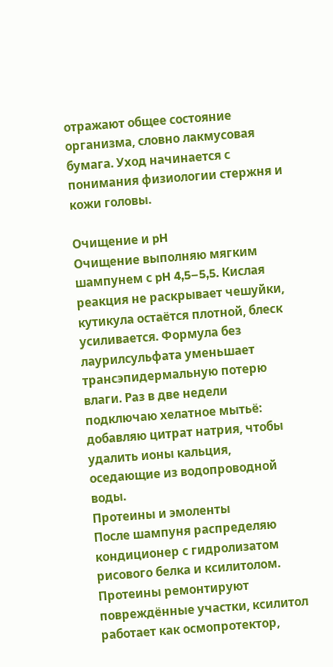отражают общее состояние организма, словно лакмусовая бумага. Уход начинается с понимания физиологии стержня и кожи головы.

Очищение и pH
Очищение выполняю мягким шампунем с pH 4,5–5,5. Кислая реакция не раскрывает чешуйки, кутикула остаётся плотной, блеск усиливается. Формула без лаурилсульфата уменьшает трансэпидермальную потерю влаги. Раз в две недели подключаю хелатное мытьё: добавляю цитрат натрия, чтобы удалить ионы кальция, оседающие из водопроводной воды.
Протеины и эмоленты
После шампуня распределяю кондиционер с гидролизатом рисового белка и ксилитолом. Протеины ремонтируют повреждённые участки, ксилитол работает как осмопротектор,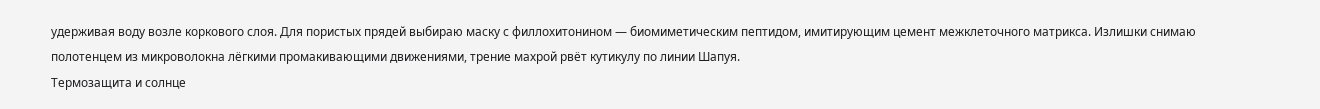удерживая воду возле коркового слоя. Для пористых прядей выбираю маску с филлохитонином — биомиметическим пептидом, имитирующим цемент межклеточного матрикса. Излишки снимаю полотенцем из микроволокна лёгкими промакивающими движениями, трение махрой рвёт кутикулу по линии Шапуя.
Термозащита и солнце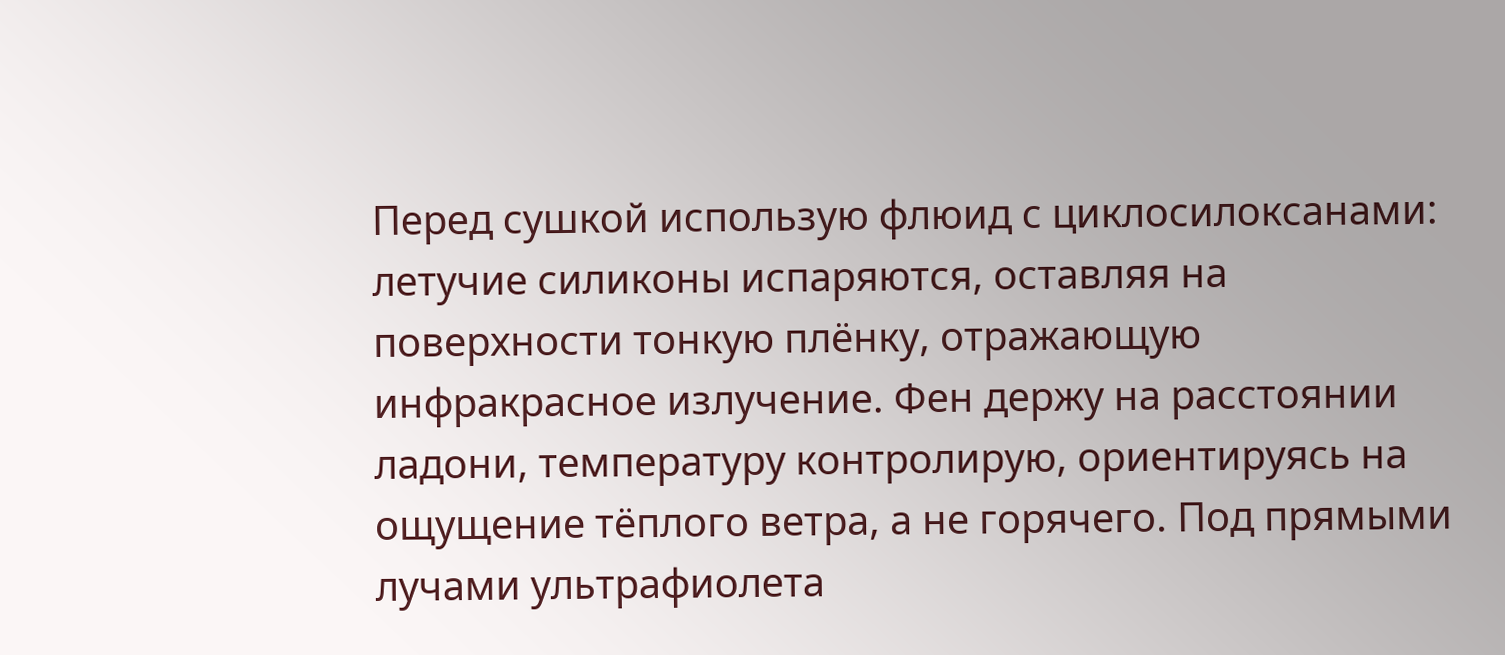Перед сушкой использую флюид с циклосилоксанами: летучие силиконы испаряются, оставляя на поверхности тонкую плёнку, отражающую инфракрасное излучение. Фен держу на расстоянии ладони, температуру контролирую, ориентируясь на ощущение тёплого ветра, а не горячего. Под прямыми лучами ультрафиолета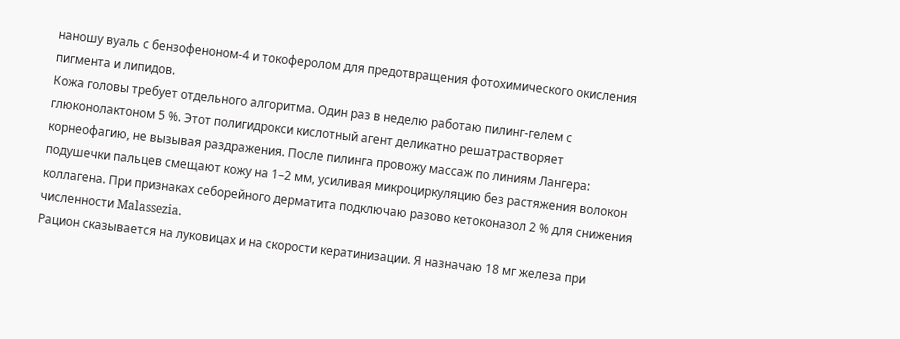наношу вуаль с бензофеноном-4 и токоферолом для предотвращения фотохимического окисления пигмента и липидов.
Кожа головы требует отдельного алгоритма. Один раз в неделю работаю пилинг-гелем с глюконолактоном 5 %. Этот полигидрокси кислотный агент деликатно решатрастворяет корнеофагию, не вызывая раздражения. После пилинга провожу массаж по линиям Лангера: подушечки пальцев смещают кожу на 1–2 мм, усиливая микроциркуляцию без растяжения волокон коллагена. При признаках себорейного дерматита подключаю разово кетоконазол 2 % для снижения численности Malassezia.
Рацион сказывается на луковицах и на скорости кератинизации. Я назначаю 18 мг железа при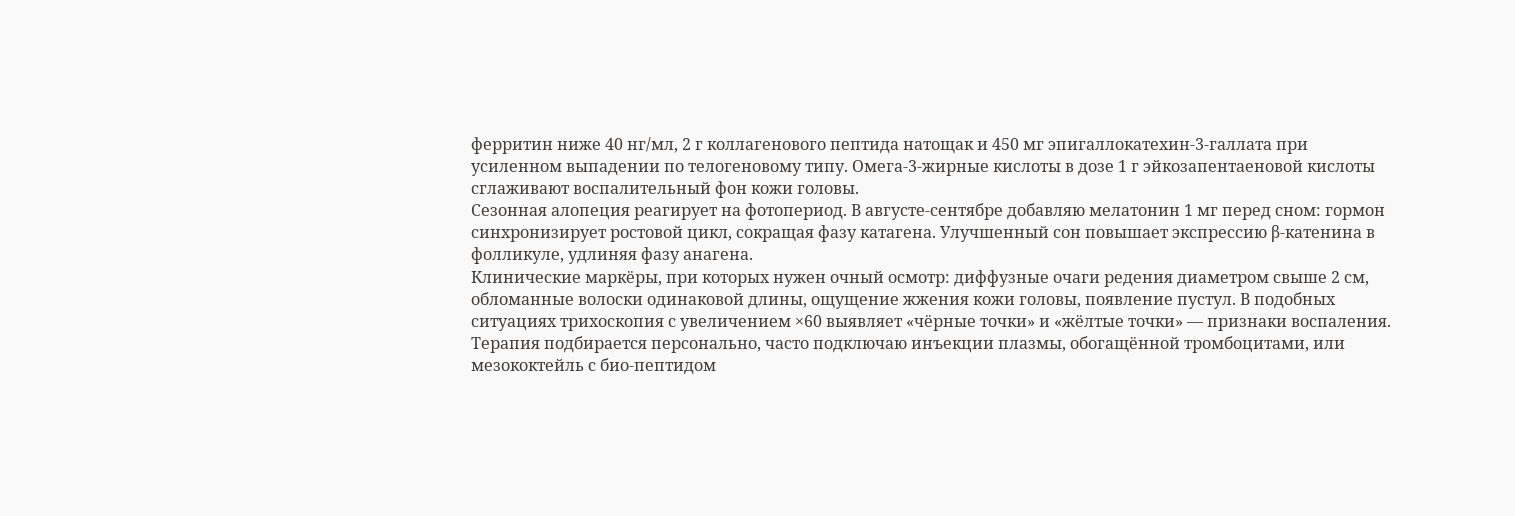ферритин ниже 40 нг/мл, 2 г коллагенового пептида натощак и 450 мг эпигаллокатехин-3-галлата при усиленном выпадении по телогеновому типу. Омега-3-жирные кислоты в дозе 1 г эйкозапентаеновой кислоты сглаживают воспалительный фон кожи головы.
Сезонная алопеция реагирует на фотопериод. В августе-сентябре добавляю мелатонин 1 мг перед сном: гормон синхронизирует ростовой цикл, сокращая фазу катагена. Улучшенный сон повышает экспрессию β-катенина в фолликуле, удлиняя фазу анагена.
Клинические маркёры, при которых нужен очный осмотр: диффузные очаги редения диаметром свыше 2 см, обломанные волоски одинаковой длины, ощущение жжения кожи головы, появление пустул. В подобных ситуациях трихоскопия с увеличением ×60 выявляет «чёрные точки» и «жёлтые точки» — признаки воспаления. Терапия подбирается персонально, часто подключаю инъекции плазмы, обогащённой тромбоцитами, или мезококтейль с био-пептидом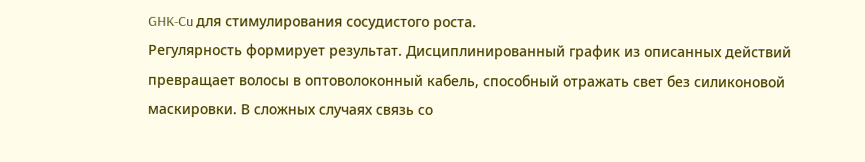GHK-Cu для стимулирования сосудистого роста.
Регулярность формирует результат. Дисциплинированный график из описанных действий превращает волосы в оптоволоконный кабель, способный отражать свет без силиконовой маскировки. В сложных случаях связь со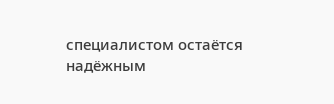специалистом остаётся надёжным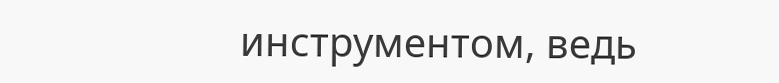инструментом, ведь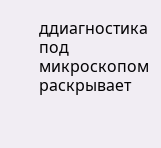ддиагностика под микроскопом раскрывает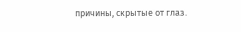причины, скрытые от глаз.